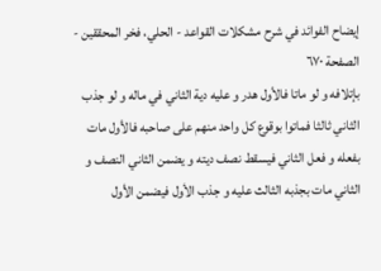إيضاح الفوائد في شرح مشكلات القواعد - الحلي، فخر المحققين - الصفحة ٦٧٠
بإتلافه و لو ماتا فالأول هدر و عليه دية الثاني في ماله و لو جذب الثاني ثالثا فماتوا بوقوع كل واحد منهم على صاحبه فالأول مات بفعله و فعل الثاني فيسقط نصف ديته و يضمن الثاني النصف و الثاني مات بجذبه الثالث عليه و جذب الأول فيضمن الأول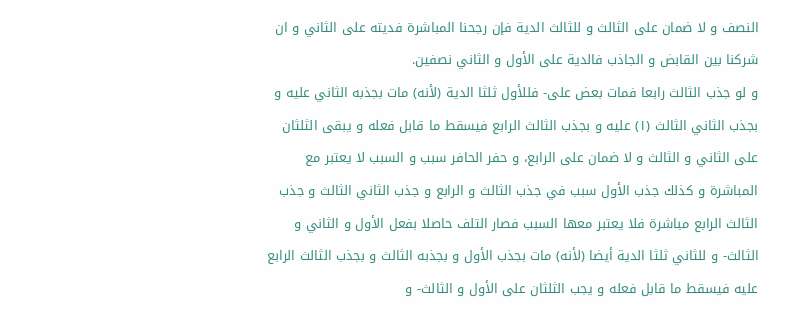النصف و لا ضمان على الثالث و للثالث الدية فإن رجحنا المباشرة فديته على الثاني و ان شركنا بين القابض و الجاذب فالدية على الأول و الثاني نصفين.
و لو جذب الثالث رابعا فمات بعض على- فللأول ثلثا الدية (لأنه) مات بجذبه الثاني عليه و بجذب الثاني الثالث (١) عليه و بجذب الثالث الرابع فيسقط ما قابل فعله و يبقى الثلثان على الثاني و الثالث و لا ضمان على الرابع، و حفر الحافر سبب و السبب لا يعتبر مع المباشرة و كذلك جذب الأول سبب في جذب الثالث و الرابع و جذب الثاني الثالث و جذب الثالث الرابع مباشرة فلا يعتبر معها السبب فصار التلف حاصلا بفعل الأول و الثاني و الثالث- و للثاني ثلثا الدية أيضا (لأنه) مات بجذب الأول و بجذبه الثالث و بجذب الثالث الرابع عليه فيسقط ما قابل فعله و يجب الثلثان على الأول و الثالث- و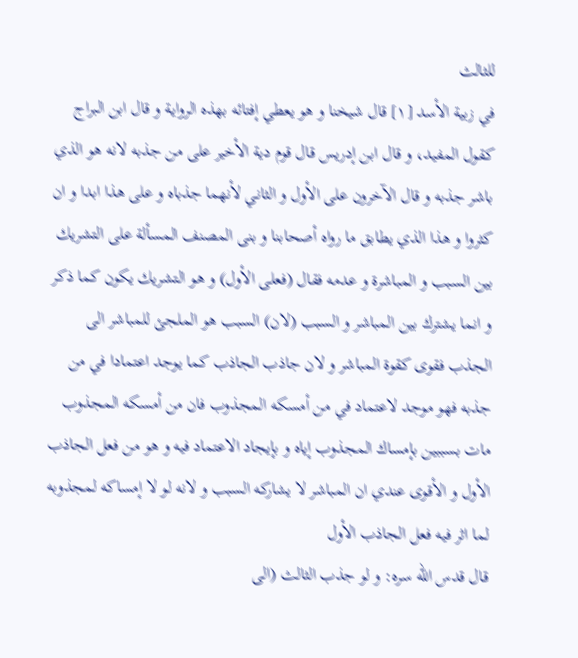للثالث
في زبية الأسد [١] قال شيخنا و هو يعطي إفتائه بهذه الرواية و قال ابن البراج كقول المفيد، و قال ابن إدريس قال قوم دية الأخير على من جذبه لانه هو الذي باشر جذبه و قال الآخرون على الأول و الثاني لأنهما جذباه و على هذا ابدا و ان كثروا و هذا الذي يطابق ما رواه أصحابنا و بنى المصنف المسألة على التشريك بين السبب و المباشرة و عدمه فقال (فعلى الأول) و هو التشريك يكون كما ذكر و انما يشترك بين المباشر و السبب (لان) السبب هو الملجئ للمباشر الى الجذب فقوى كقوة المباشر و لان جاذب الجاذب كما يوجد اعتمادا في من جذبه فهو موجد لاعتماد في من أمسكه المجذوب فان من أمسكه المجذوب مات بسببين بإمساك المجذوب إياه و بإيجاد الاعتماد فيه و هو من فعل الجاذب الأول و الأقوى عندي ان المباشر لا يشاركه السبب و لانه لو لا إمساكه لمجذوبه لما اثر فيه فعل الجاذب الأول
قال قدس اللّه سره: و لو جذب الثالث (الى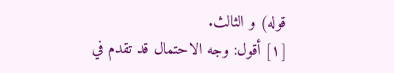قوله) و الثالث.
[١] أقول: وجه الاحتمال قد تقدم في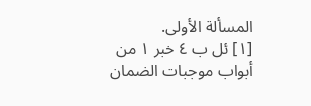المسألة الأولى.
[١] ئل ب ٤ خبر ١ من أبواب موجبات الضمان